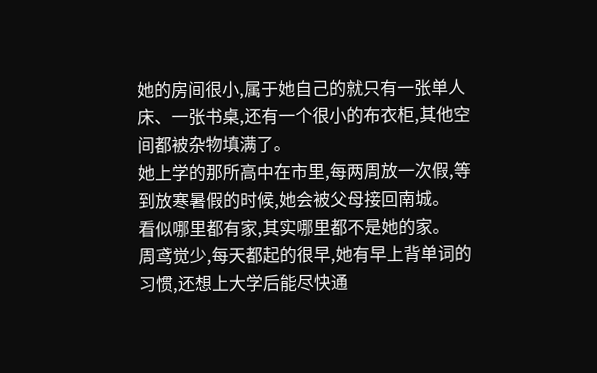她的房间很小,属于她自己的就只有一张单人床、一张书桌,还有一个很小的布衣柜,其他空间都被杂物填满了。
她上学的那所高中在市里,每两周放一次假,等到放寒暑假的时候,她会被父母接回南城。
看似哪里都有家,其实哪里都不是她的家。
周鸢觉少,每天都起的很早,她有早上背单词的习惯,还想上大学后能尽快通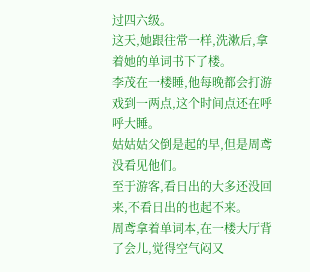过四六级。
这天,她跟往常一样,洗漱后,拿着她的单词书下了楼。
李茂在一楼睡,他每晚都会打游戏到一两点,这个时间点还在呼呼大睡。
姑姑姑父倒是起的早,但是周鸢没看见他们。
至于游客,看日出的大多还没回来,不看日出的也起不来。
周鸢拿着单词本,在一楼大厅背了会儿,觉得空气闷又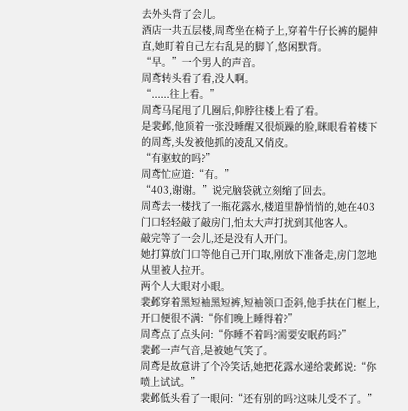去外头背了会儿。
酒店一共五层楼,周鸢坐在椅子上,穿着牛仔长裤的腿伸直,她盯着自己左右乱晃的脚丫,悠闲默背。
“早。”一个男人的声音。
周鸢转头看了看,没人啊。
“......往上看。”
周鸢马尾甩了几圈后,仰脖往楼上看了看。
是裴邺,他顶着一张没睡醒又很烦躁的脸,眯眼看着楼下的周鸢,头发被他抓的凌乱又俏皮。
“有驱蚊的吗?”
周鸢忙应道:“有。”
“403,谢谢。”说完脑袋就立刻缩了回去。
周鸢去一楼找了一瓶花露水,楼道里静悄悄的,她在403门口轻轻敲了敲房门,怕太大声打扰到其他客人。
敲完等了一会儿,还是没有人开门。
她打算放门口等他自己开门取,刚放下准备走,房门忽地从里被人拉开。
两个人大眼对小眼。
裴邺穿着黑短袖黑短裤,短袖领口歪斜,他手扶在门框上,开口便很不满:“你们晚上睡得着?”
周鸢点了点头问:“你睡不着吗?需要安眠药吗?”
裴邺一声气音,是被她气笑了。
周鸢是故意讲了个冷笑话,她把花露水递给裴邺说:“你喷上试试。”
裴邺低头看了一眼问:“还有别的吗?这味儿受不了。”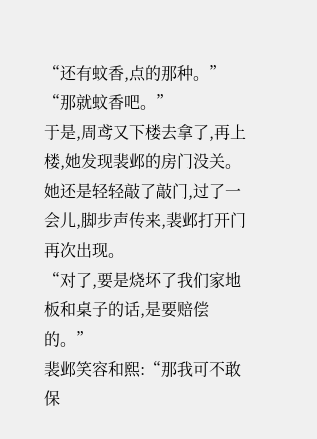“还有蚊香,点的那种。”
“那就蚊香吧。”
于是,周鸢又下楼去拿了,再上楼,她发现裴邺的房门没关。
她还是轻轻敲了敲门,过了一会儿,脚步声传来,裴邺打开门再次出现。
“对了,要是烧坏了我们家地板和桌子的话,是要赔偿的。”
裴邺笑容和熙:“那我可不敢保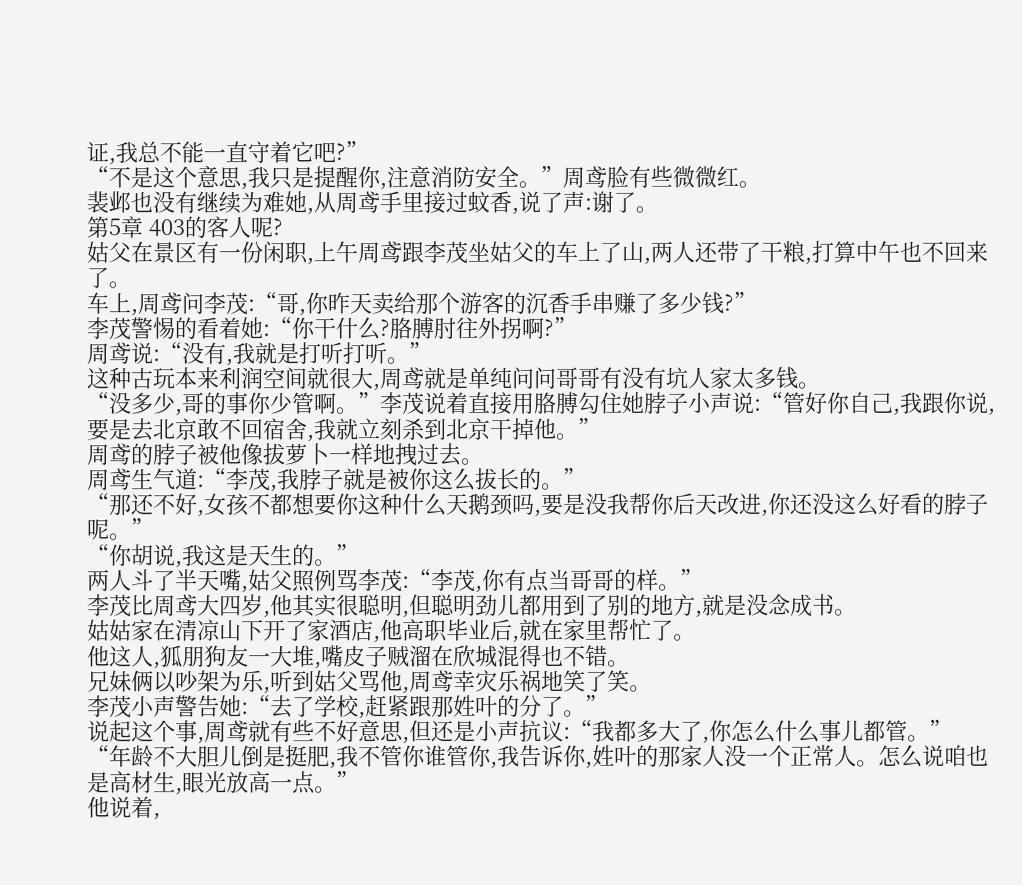证,我总不能一直守着它吧?”
“不是这个意思,我只是提醒你,注意消防安全。”周鸢脸有些微微红。
裴邺也没有继续为难她,从周鸢手里接过蚊香,说了声:谢了。
第5章 403的客人呢?
姑父在景区有一份闲职,上午周鸢跟李茂坐姑父的车上了山,两人还带了干粮,打算中午也不回来了。
车上,周鸢问李茂:“哥,你昨天卖给那个游客的沉香手串赚了多少钱?”
李茂警惕的看着她:“你干什么?胳膊肘往外拐啊?”
周鸢说:“没有,我就是打听打听。”
这种古玩本来利润空间就很大,周鸢就是单纯问问哥哥有没有坑人家太多钱。
“没多少,哥的事你少管啊。”李茂说着直接用胳膊勾住她脖子小声说:“管好你自己,我跟你说,要是去北京敢不回宿舍,我就立刻杀到北京干掉他。”
周鸢的脖子被他像拔萝卜一样地拽过去。
周鸢生气道:“李茂,我脖子就是被你这么拔长的。”
“那还不好,女孩不都想要你这种什么天鹅颈吗,要是没我帮你后天改进,你还没这么好看的脖子呢。”
“你胡说,我这是天生的。”
两人斗了半天嘴,姑父照例骂李茂:“李茂,你有点当哥哥的样。”
李茂比周鸢大四岁,他其实很聪明,但聪明劲儿都用到了别的地方,就是没念成书。
姑姑家在清凉山下开了家酒店,他高职毕业后,就在家里帮忙了。
他这人,狐朋狗友一大堆,嘴皮子贼溜在欣城混得也不错。
兄妹俩以吵架为乐,听到姑父骂他,周鸢幸灾乐祸地笑了笑。
李茂小声警告她:“去了学校,赶紧跟那姓叶的分了。”
说起这个事,周鸢就有些不好意思,但还是小声抗议:“我都多大了,你怎么什么事儿都管。”
“年龄不大胆儿倒是挺肥,我不管你谁管你,我告诉你,姓叶的那家人没一个正常人。怎么说咱也是高材生,眼光放高一点。”
他说着,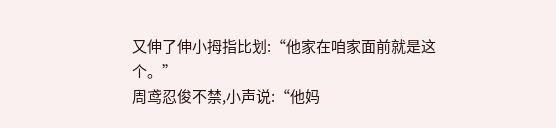又伸了伸小拇指比划:“他家在咱家面前就是这个。”
周鸢忍俊不禁,小声说:“他妈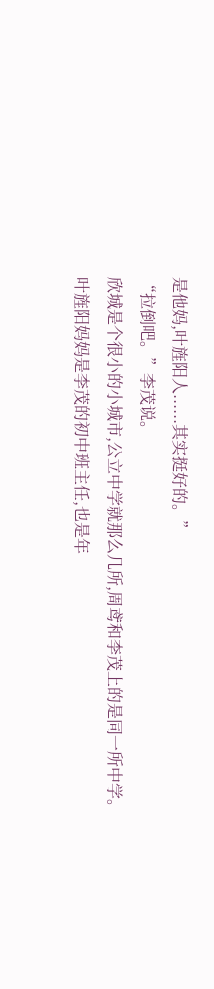是他妈,叶旌阳人......其实挺好的。”
“拉倒吧。”李茂说。
欣城是个很小的小城市,公立中学就那么几所,周鸢和李茂上的是同一所中学。
叶旌阳妈妈是李茂的初中班主任,也是年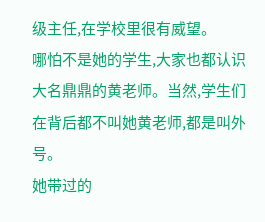级主任,在学校里很有威望。
哪怕不是她的学生,大家也都认识大名鼎鼎的黄老师。当然,学生们在背后都不叫她黄老师,都是叫外号。
她带过的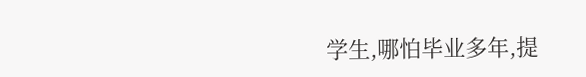学生,哪怕毕业多年,提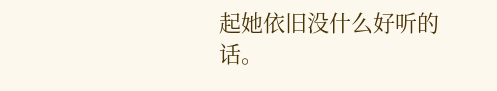起她依旧没什么好听的话。